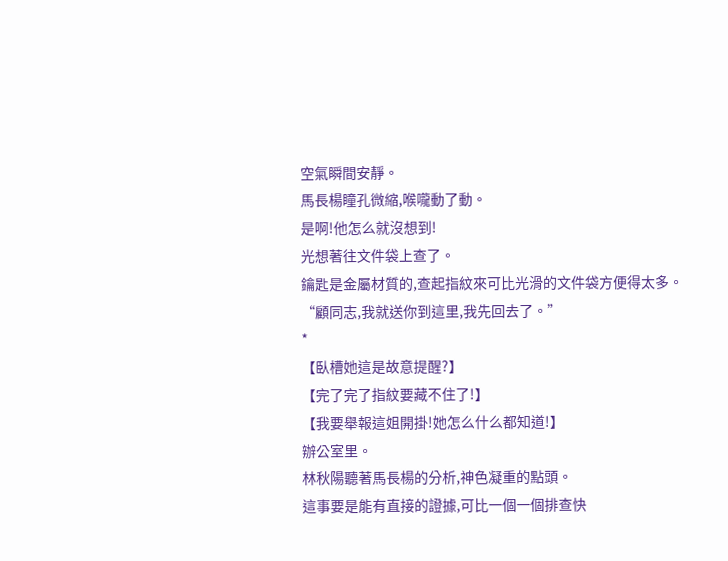空氣瞬間安靜。
馬長楊瞳孔微縮,喉嚨動了動。
是啊!他怎么就沒想到!
光想著往文件袋上查了。
鑰匙是金屬材質的,查起指紋來可比光滑的文件袋方便得太多。
“顧同志,我就送你到這里,我先回去了。”
*
【臥槽她這是故意提醒?】
【完了完了指紋要藏不住了!】
【我要舉報這姐開掛!她怎么什么都知道!】
辦公室里。
林秋陽聽著馬長楊的分析,神色凝重的點頭。
這事要是能有直接的證據,可比一個一個排查快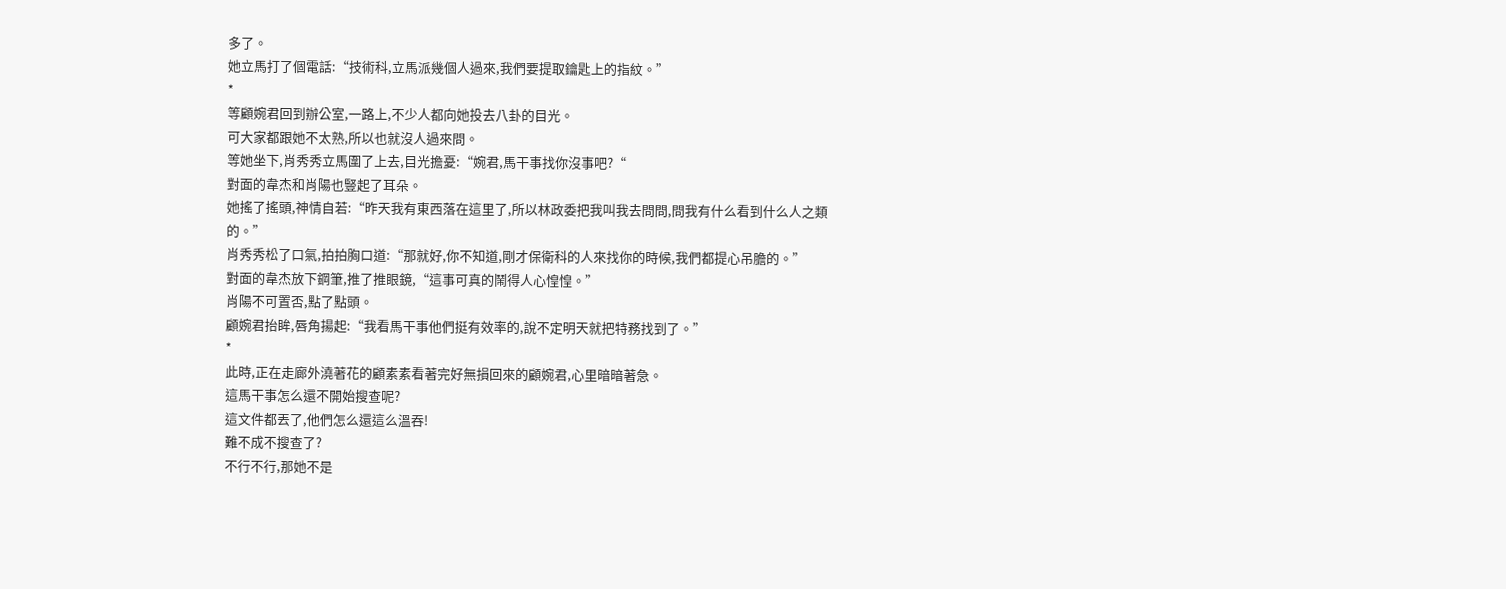多了。
她立馬打了個電話:“技術科,立馬派幾個人過來,我們要提取鑰匙上的指紋。”
*
等顧婉君回到辦公室,一路上,不少人都向她投去八卦的目光。
可大家都跟她不太熟,所以也就沒人過來問。
等她坐下,肖秀秀立馬圍了上去,目光擔憂:“婉君,馬干事找你沒事吧?“
對面的韋杰和肖陽也豎起了耳朵。
她搖了搖頭,神情自若:“昨天我有東西落在這里了,所以林政委把我叫我去問問,問我有什么看到什么人之類的。”
肖秀秀松了口氣,拍拍胸口道:“那就好,你不知道,剛才保衛科的人來找你的時候,我們都提心吊膽的。”
對面的韋杰放下鋼筆,推了推眼鏡,“這事可真的鬧得人心惶惶。”
肖陽不可置否,點了點頭。
顧婉君抬眸,唇角揚起:“我看馬干事他們挺有效率的,說不定明天就把特務找到了。”
*
此時,正在走廊外澆著花的顧素素看著完好無損回來的顧婉君,心里暗暗著急。
這馬干事怎么還不開始搜查呢?
這文件都丟了,他們怎么還這么溫吞!
難不成不搜查了?
不行不行,那她不是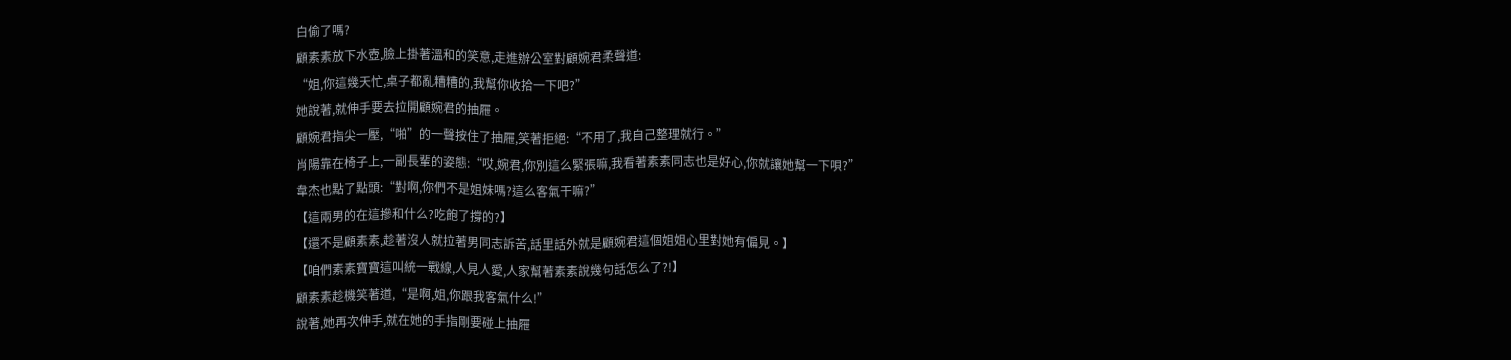白偷了嗎?
顧素素放下水壺,臉上掛著溫和的笑意,走進辦公室對顧婉君柔聲道:
“姐,你這幾天忙,桌子都亂糟糟的,我幫你收拾一下吧?”
她說著,就伸手要去拉開顧婉君的抽屜。
顧婉君指尖一壓,“啪”的一聲按住了抽屜,笑著拒絕:“不用了,我自己整理就行。”
肖陽靠在椅子上,一副長輩的姿態:“哎,婉君,你別這么緊張嘛,我看著素素同志也是好心,你就讓她幫一下唄?”
韋杰也點了點頭:“對啊,你們不是姐妹嗎?這么客氣干嘛?”
【這兩男的在這摻和什么?吃飽了撐的?】
【還不是顧素素,趁著沒人就拉著男同志訴苦,話里話外就是顧婉君這個姐姐心里對她有偏見。】
【咱們素素寶寶這叫統一戰線,人見人愛,人家幫著素素說幾句話怎么了?!】
顧素素趁機笑著道,“是啊,姐,你跟我客氣什么!”
說著,她再次伸手,就在她的手指剛要碰上抽屜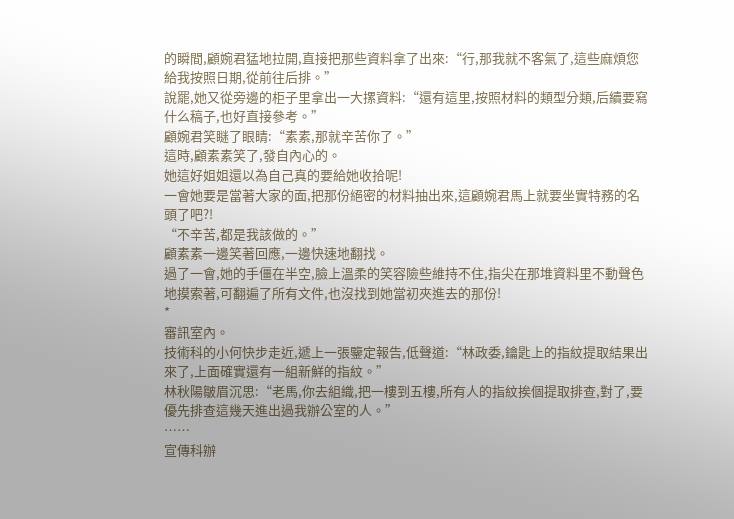的瞬間,顧婉君猛地拉開,直接把那些資料拿了出來:“行,那我就不客氣了,這些麻煩您給我按照日期,從前往后排。”
說罷,她又從旁邊的柜子里拿出一大摞資料:“還有這里,按照材料的類型分類,后續要寫什么稿子,也好直接參考。”
顧婉君笑瞇了眼睛:“素素,那就辛苦你了。”
這時,顧素素笑了,發自內心的。
她這好姐姐還以為自己真的要給她收拾呢!
一會她要是當著大家的面,把那份絕密的材料抽出來,這顧婉君馬上就要坐實特務的名頭了吧?!
“不辛苦,都是我該做的。”
顧素素一邊笑著回應,一邊快速地翻找。
過了一會,她的手僵在半空,臉上溫柔的笑容險些維持不住,指尖在那堆資料里不動聲色地摸索著,可翻遍了所有文件,也沒找到她當初夾進去的那份!
*
審訊室內。
技術科的小何快步走近,遞上一張鑒定報告,低聲道:“林政委,鑰匙上的指紋提取結果出來了,上面確實還有一組新鮮的指紋。”
林秋陽皺眉沉思:“老馬,你去組織,把一樓到五樓,所有人的指紋挨個提取排查,對了,要優先排查這幾天進出過我辦公室的人。”
……
宣傳科辦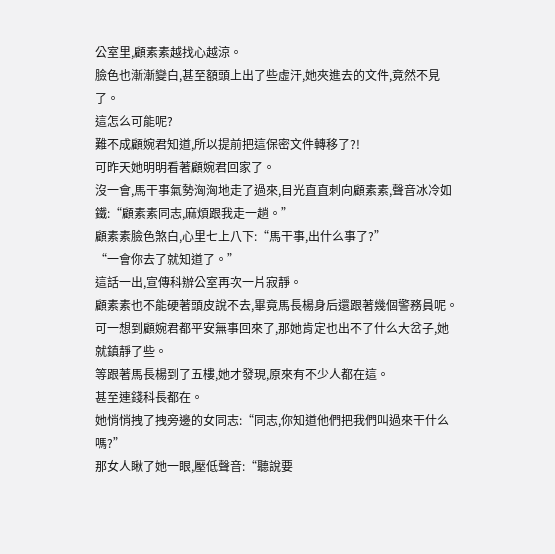公室里,顧素素越找心越涼。
臉色也漸漸變白,甚至額頭上出了些虛汗,她夾進去的文件,竟然不見了。
這怎么可能呢?
難不成顧婉君知道,所以提前把這保密文件轉移了?!
可昨天她明明看著顧婉君回家了。
沒一會,馬干事氣勢洶洶地走了過來,目光直直刺向顧素素,聲音冰冷如鐵:“顧素素同志,麻煩跟我走一趟。”
顧素素臉色煞白,心里七上八下:“馬干事,出什么事了?”
“一會你去了就知道了。”
這話一出,宣傳科辦公室再次一片寂靜。
顧素素也不能硬著頭皮說不去,畢竟馬長楊身后還跟著幾個警務員呢。
可一想到顧婉君都平安無事回來了,那她肯定也出不了什么大岔子,她就鎮靜了些。
等跟著馬長楊到了五樓,她才發現,原來有不少人都在這。
甚至連錢科長都在。
她悄悄拽了拽旁邊的女同志:“同志,你知道他們把我們叫過來干什么嗎?”
那女人瞅了她一眼,壓低聲音:“聽說要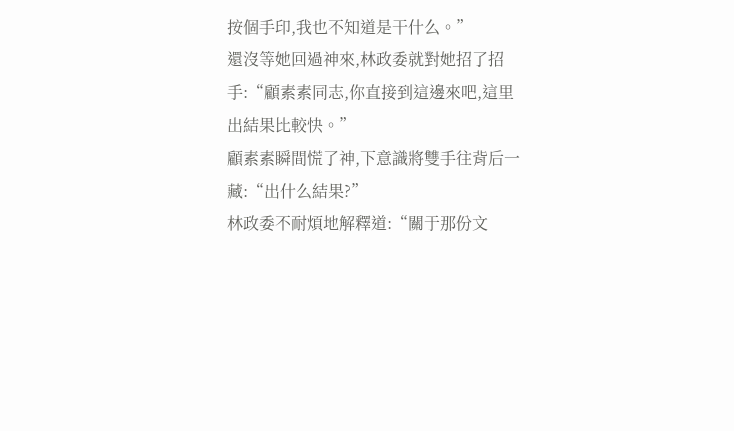按個手印,我也不知道是干什么。”
還沒等她回過神來,林政委就對她招了招手:“顧素素同志,你直接到這邊來吧,這里出結果比較快。”
顧素素瞬間慌了神,下意識將雙手往背后一藏:“出什么結果?”
林政委不耐煩地解釋道:“關于那份文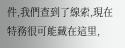件,我們查到了線索,現在特務很可能藏在這里,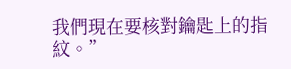我們現在要核對鑰匙上的指紋。”